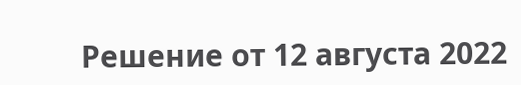Решение от 12 августа 2022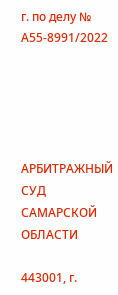г. по делу № А55-8991/2022





АРБИТРАЖНЫЙ СУД САМАРСКОЙ ОБЛАСТИ

443001, г.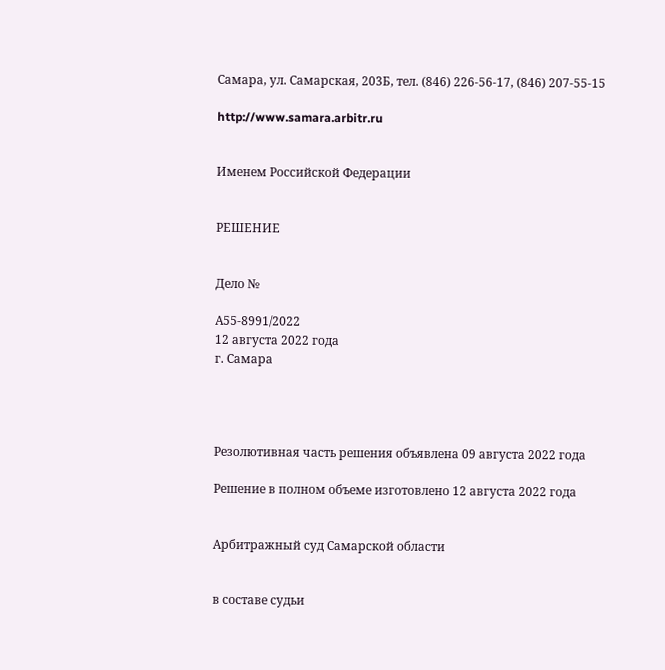Самара, ул. Самарская, 203Б, тел. (846) 226-56-17, (846) 207-55-15

http://www.samara.arbitr.ru


Именем Российской Федерации


РЕШЕНИЕ


Дело №

А55-8991/2022
12 августа 2022 года
г. Самара




Резолютивная часть решения объявлена 09 августа 2022 года

Решение в полном объеме изготовлено 12 августа 2022 года


Арбитражный суд Самарской области


в составе судьи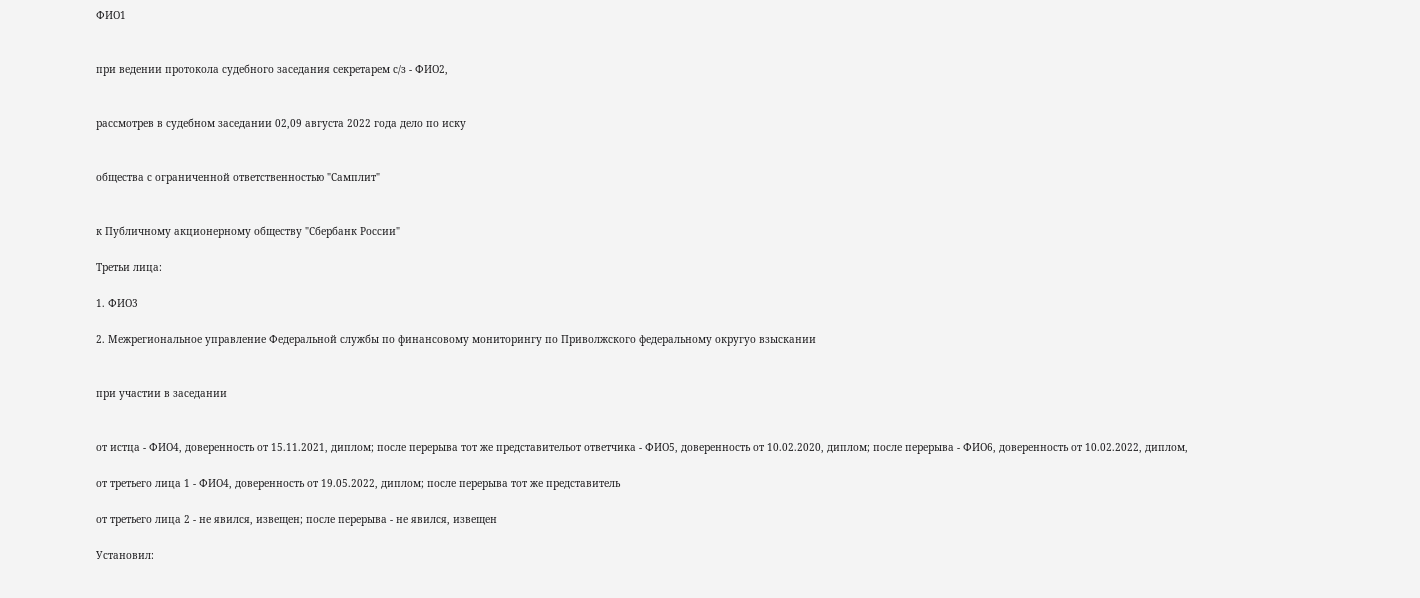ФИО1


при ведении протокола судебного заседания секретарем с/з - ФИО2,


рассмотрев в судебном заседании 02,09 августа 2022 года дело по иску


общества с ограниченной ответственностью "Самплит"


к Публичному акционерному обществу "Сбербанк России"

Третьи лица:

1. ФИО3

2. Межрегиональное управление Федеральной службы по финансовому мониторингу по Приволжского федеральному округуо взыскании


при участии в заседании


от истца - ФИО4, доверенность от 15.11.2021, диплом; после перерыва тот же представительот ответчика - ФИО5, доверенность от 10.02.2020, диплом; после перерыва - ФИО6, доверенность от 10.02.2022, диплом,

от третьего лица 1 - ФИО4, доверенность от 19.05.2022, диплом; после перерыва тот же представитель

от третьего лица 2 - не явился, извещен; после перерыва - не явился, извещен

Установил: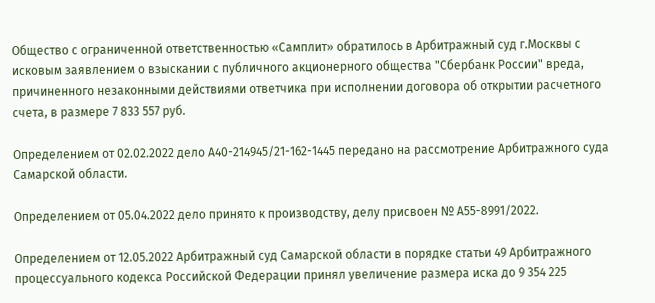Общество с ограниченной ответственностью «Самплит» обратилось в Арбитражный суд г.Москвы с исковым заявлением о взыскании с публичного акционерного общества "Сбербанк России" вреда, причиненного незаконными действиями ответчика при исполнении договора об открытии расчетного счета, в размере 7 833 557 руб.

Определением от 02.02.2022 дело А40-214945/21-162-1445 передано на рассмотрение Арбитражного суда Самарской области.

Определением от 05.04.2022 дело принято к производству, делу присвоен № А55-8991/2022.

Определением от 12.05.2022 Арбитражный суд Самарской области в порядке статьи 49 Арбитражного процессуального кодекса Российской Федерации принял увеличение размера иска до 9 354 225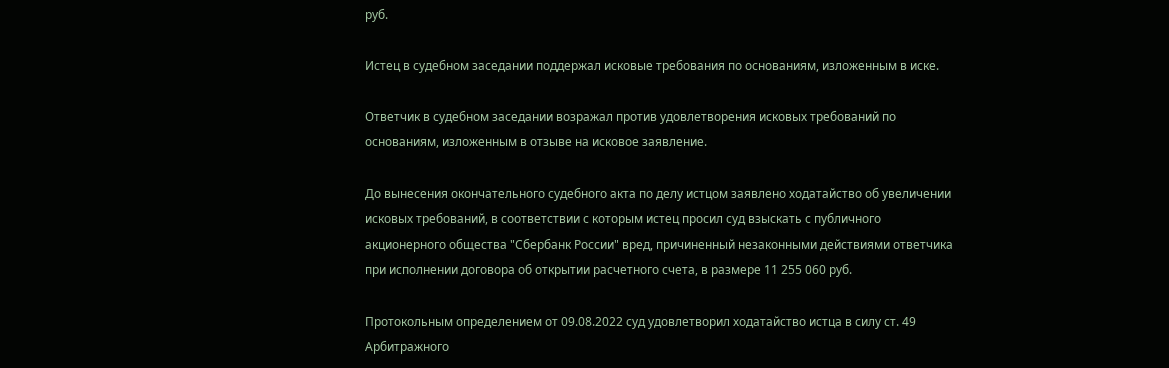руб.

Истец в судебном заседании поддержал исковые требования по основаниям, изложенным в иске.

Ответчик в судебном заседании возражал против удовлетворения исковых требований по основаниям, изложенным в отзыве на исковое заявление.

До вынесения окончательного судебного акта по делу истцом заявлено ходатайство об увеличении исковых требований, в соответствии с которым истец просил суд взыскать с публичного акционерного общества "Сбербанк России" вред, причиненный незаконными действиями ответчика при исполнении договора об открытии расчетного счета, в размере 11 255 060 руб.

Протокольным определением от 09.08.2022 суд удовлетворил ходатайство истца в силу ст. 49 Арбитражного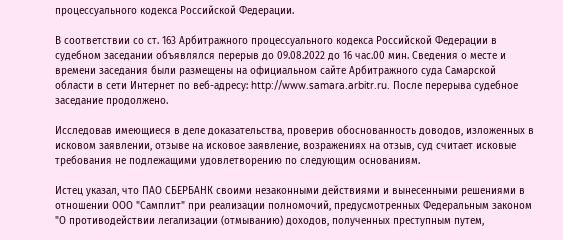процессуального кодекса Российской Федерации.

В соответствии со ст. 163 Арбитражного процессуального кодекса Российской Федерации в судебном заседании объявлялся перерыв до 09.08.2022 до 16 час.00 мин. Сведения о месте и времени заседания были размещены на официальном сайте Арбитражного суда Самарской области в сети Интернет по веб-адресу: http://www.samara.arbitr.ru. После перерыва судебное заседание продолжено.

Исследовав имеющиеся в деле доказательства, проверив обоснованность доводов, изложенных в исковом заявлении, отзыве на исковое заявление, возражениях на отзыв, суд считает исковые требования не подлежащими удовлетворению по следующим основаниям.

Истец указал, что ПАО СБЕРБАНК своими незаконными действиями и вынесенными решениями в отношении ООО "Самплит" при реализации полномочий, предусмотренных Федеральным законом "О противодействии легализации (отмыванию) доходов, полученных преступным путем,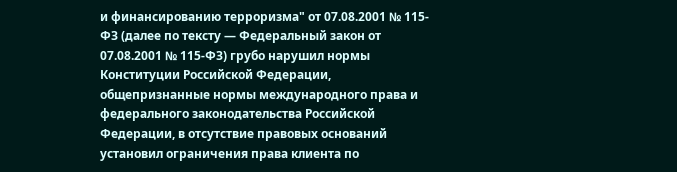и финансированию терроризма" от 07.08.2001 № 115-ФЗ (далее по тексту — Федеральный закон от 07.08.2001 № 115-ФЗ) грубо нарушил нормы Конституции Российской Федерации, общепризнанные нормы международного права и федерального законодательства Российской Федерации, в отсутствие правовых оснований установил ограничения права клиента по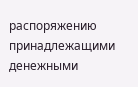распоряжению принадлежащими денежными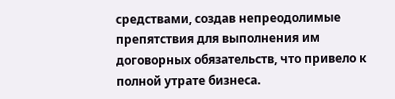средствами, создав непреодолимые препятствия для выполнения им договорных обязательств, что привело к полной утрате бизнеса.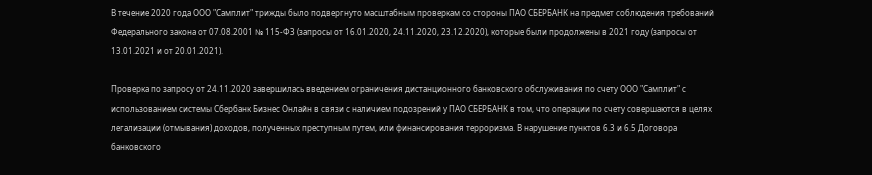В течение 2020 года ООО "Самплит" трижды было подвергнуто масштабным проверкам со стороны ПАО СБЕРБАНК на предмет соблюдения требований Федерального закона от 07.08.2001 № 115-ФЗ (запросы от 16.01.2020, 24.11.2020, 23.12.2020), которые были продолжены в 2021 году (запросы от 13.01.2021 и от 20.01.2021).

Проверка по запросу от 24.11.2020 завершилась введением ограничения дистанционного банковского обслуживания по счету ООО "Самплит" с использованием системы Сбербанк Бизнес Онлайн в связи с наличием подозрений у ПАО СБЕРБАНК в том, что операции по счету совершаются в целях легализации (отмывания) доходов, полученных преступным путем, или финансирования терроризма. В нарушение пунктов 6.3 и 6.5 Договора банковского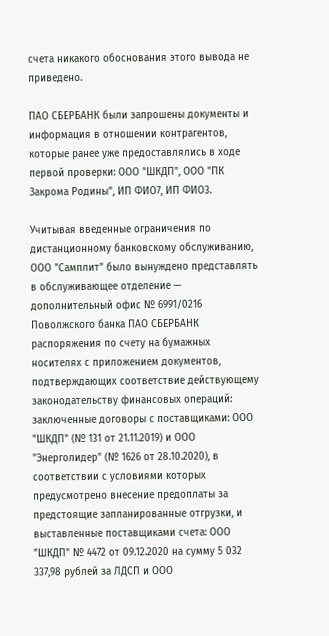счета никакого обоснования этого вывода не приведено.

ПАО СБЕРБАНК были запрошены документы и информация в отношении контрагентов, которые ранее уже предоставлялись в ходе первой проверки: ООО "ШКДП", ООО "ПК Закрома Родины", ИП ФИО7, ИП ФИО3.

Учитывая введенные ограничения по дистанционному банковскому обслуживанию, ООО "Самплит" было вынуждено представлять в обслуживающее отделение — дополнительный офис № 6991/0216 Поволжского банка ПАО СБЕРБАНК распоряжения по счету на бумажных носителях с приложением документов, подтверждающих соответствие действующему законодательству финансовых операций: заключенные договоры с поставщиками: ООО "ШКДП" (№ 131 от 21.11.2019) и ООО "Энерголидер" (№ 1626 от 28.10.2020), в соответствии с условиями которых предусмотрено внесение предоплаты за предстоящие запланированные отгрузки, и выставленные поставщиками счета: ООО "ШКДП" № 4472 от 09.12.2020 на сумму 5 032 337,98 рублей за ЛДСП и ООО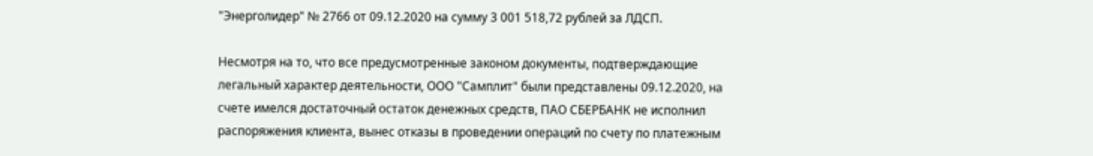"Энерголидер" № 2766 от 09.12.2020 на сумму 3 001 518,72 рублей за ЛДСП.

Несмотря на то, что все предусмотренные законом документы, подтверждающие легальный характер деятельности, ООО "Самплит" были представлены 09.12.2020, на счете имелся достаточный остаток денежных средств, ПАО СБЕРБАНК не исполнил распоряжения клиента, вынес отказы в проведении операций по счету по платежным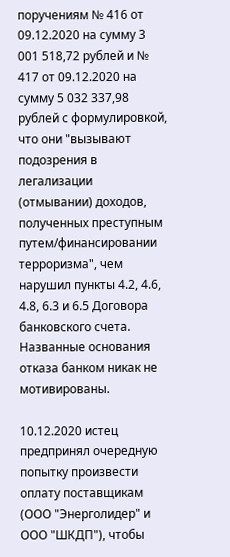поручениям № 416 от 09.12.2020 на сумму 3 001 518,72 рублей и № 417 от 09.12.2020 на сумму 5 032 337,98 рублей с формулировкой, что они "вызывают подозрения в легализации (отмывании) доходов, полученных преступным путем/финансировании терроризма", чем нарушил пункты 4.2, 4.6, 4.8, 6.3 и 6.5 Договора банковского счета. Названные основания отказа банком никак не мотивированы.

10.12.2020 истец предпринял очередную попытку произвести оплату поставщикам (ООО "Энерголидер" и ООО "ШКДП"), чтобы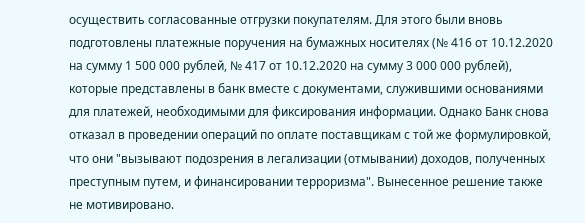осуществить согласованные отгрузки покупателям. Для этого были вновь подготовлены платежные поручения на бумажных носителях (№ 416 от 10.12.2020 на сумму 1 500 000 рублей, № 417 от 10.12.2020 на сумму 3 000 000 рублей), которые представлены в банк вместе с документами, служившими основаниями для платежей, необходимыми для фиксирования информации. Однако Банк снова отказал в проведении операций по оплате поставщикам с той же формулировкой, что они "вызывают подозрения в легализации (отмывании) доходов, полученных преступным путем, и финансировании терроризма". Вынесенное решение также не мотивировано.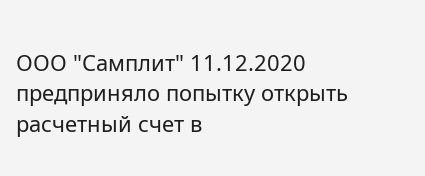ООО "Самплит" 11.12.2020 предприняло попытку открыть расчетный счет в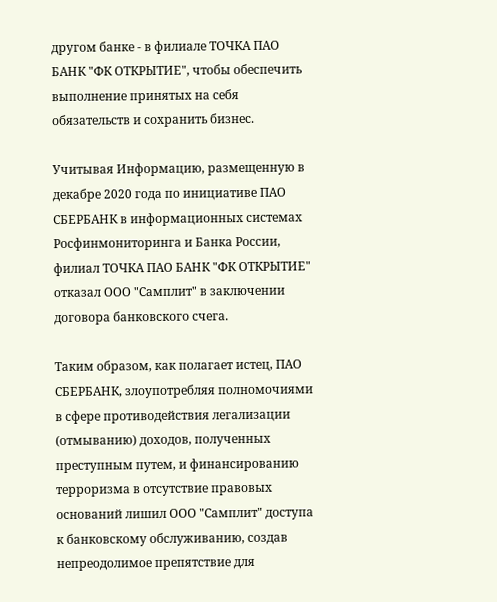другом банке - в филиале ТОЧКА ПАО БАНК "ФК ОТКРЫТИЕ", чтобы обеспечить выполнение принятых на себя обязательств и сохранить бизнес.

Учитывая Информацию, размещенную в декабре 2020 года по инициативе ПАО СБЕРБАНК в информационных системах Росфинмониторинга и Банка России, филиал ТОЧКА ПАО БАНК "ФК ОТКРЫТИЕ" отказал ООО "Самплит" в заключении договора банковского счега.

Таким образом, как полагает истец, ПАО СБЕРБАНК, злоупотребляя полномочиями в сфере противодействия легализации (отмыванию) доходов, полученных преступным путем, и финансированию терроризма в отсутствие правовых оснований лишил ООО "Самплит" доступа к банковскому обслуживанию, создав непреодолимое препятствие для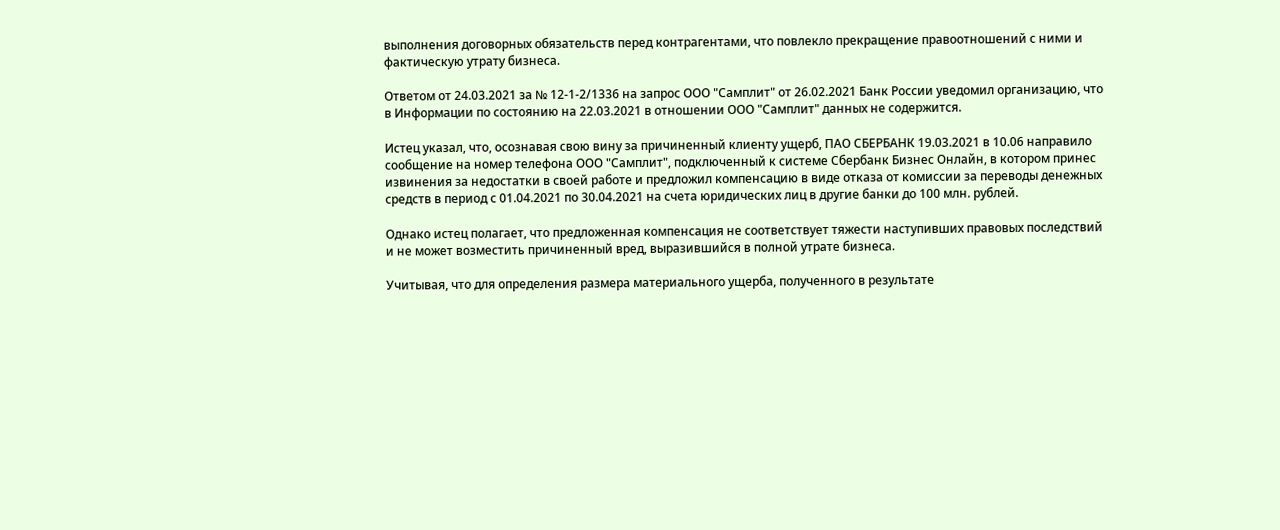выполнения договорных обязательств перед контрагентами, что повлекло прекращение правоотношений с ними и фактическую утрату бизнеса.

Ответом от 24.03.2021 за № 12-1-2/1336 на запрос ООО "Самплит" от 26.02.2021 Банк России уведомил организацию, что в Информации по состоянию на 22.03.2021 в отношении ООО "Самплит" данных не содержится.

Истец указал, что, осознавая свою вину за причиненный клиенту ущерб, ПАО СБЕРБАНК 19.03.2021 в 10.06 направило сообщение на номер телефона ООО "Самплит", подключенный к системе Сбербанк Бизнес Онлайн, в котором принес извинения за недостатки в своей работе и предложил компенсацию в виде отказа от комиссии за переводы денежных средств в период с 01.04.2021 по 30.04.2021 на счета юридических лиц в другие банки до 100 млн. рублей.

Однако истец полагает, что предложенная компенсация не соответствует тяжести наступивших правовых последствий и не может возместить причиненный вред, выразившийся в полной утрате бизнеса.

Учитывая, что для определения размера материального ущерба, полученного в результате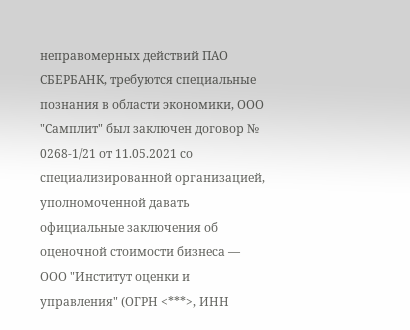неправомерных действий ПАО СБЕРБАНК, требуются специальные познания в области экономики, ООО "Самплит" был заключен договор № 0268-1/21 от 11.05.2021 со специализированной организацией, уполномоченной давать официальные заключения об оценочной стоимости бизнеса — ООО "Институт оценки и управления" (ОГРН <***>, ИНН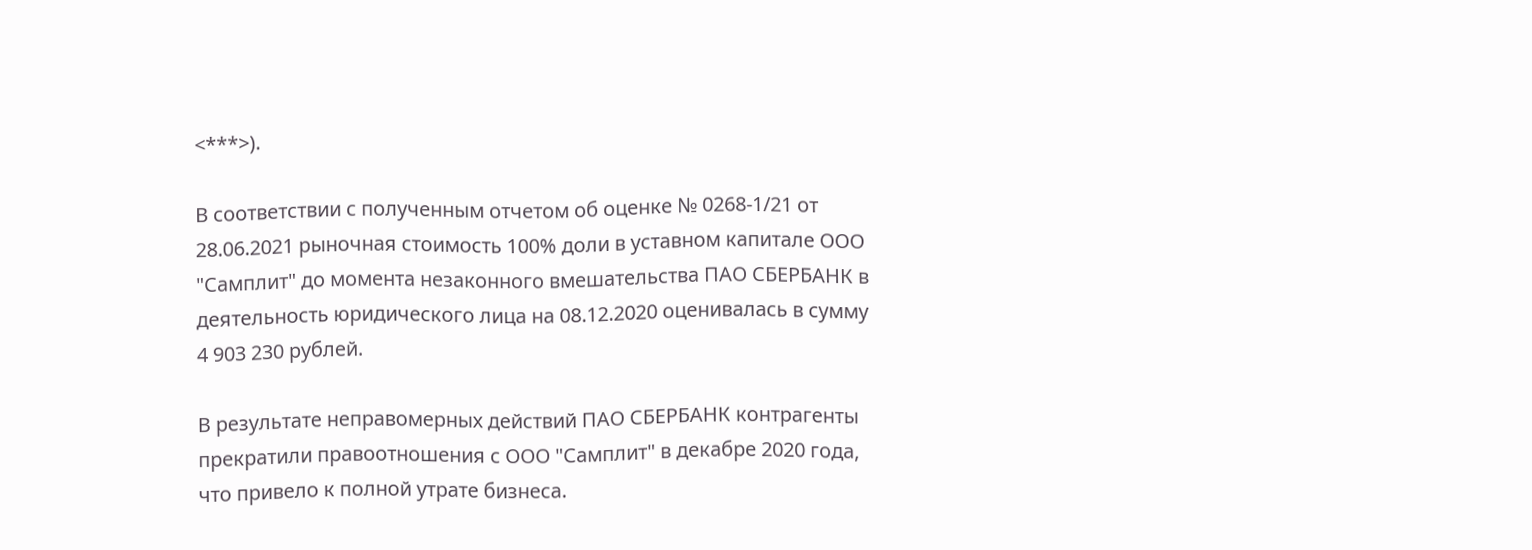<***>).

В соответствии с полученным отчетом об оценке № 0268-1/21 от 28.06.2021 рыночная стоимость 100% доли в уставном капитале ООО "Самплит" до момента незаконного вмешательства ПАО СБЕРБАНК в деятельность юридического лица на 08.12.2020 оценивалась в сумму 4 903 230 рублей.

В результате неправомерных действий ПАО СБЕРБАНК контрагенты прекратили правоотношения с ООО "Самплит" в декабре 2020 года, что привело к полной утрате бизнеса.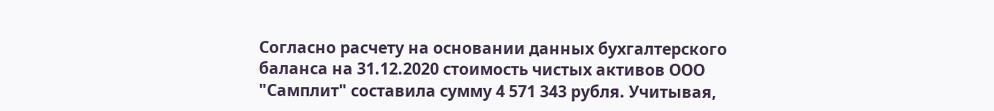Согласно расчету на основании данных бухгалтерского баланса на 31.12.2020 стоимость чистых активов ООО "Самплит" составила сумму 4 571 343 рубля. Учитывая,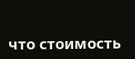что стоимость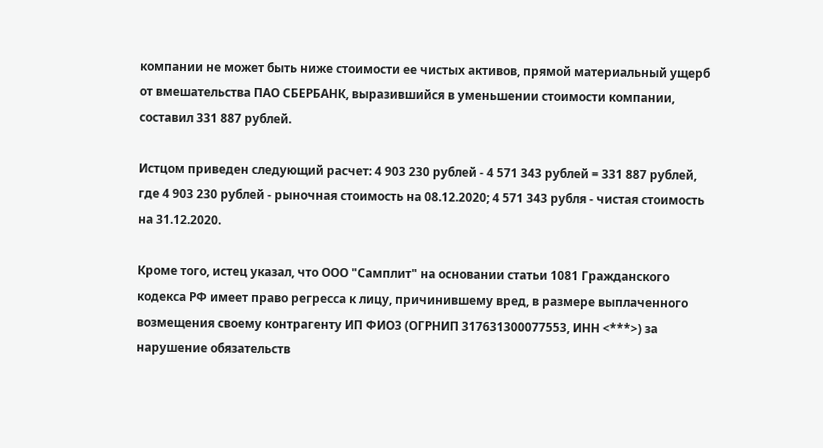компании не может быть ниже стоимости ее чистых активов, прямой материальный ущерб от вмешательства ПАО СБЕРБАНК, выразившийся в уменьшении стоимости компании, составил 331 887 рублей.

Истцом приведен следующий расчет: 4 903 230 рублей - 4 571 343 рублей = 331 887 рублей, где 4 903 230 рублей - рыночная стоимость на 08.12.2020; 4 571 343 рубля - чистая стоимость на 31.12.2020.

Кроме того, истец указал, что ООО "Самплит" на основании статьи 1081 Гражданского кодекса РФ имеет право регресса к лицу, причинившему вред, в размере выплаченного возмещения своему контрагенту ИП ФИО3 (ОГРНИП 317631300077553, ИНН <***>) за нарушение обязательств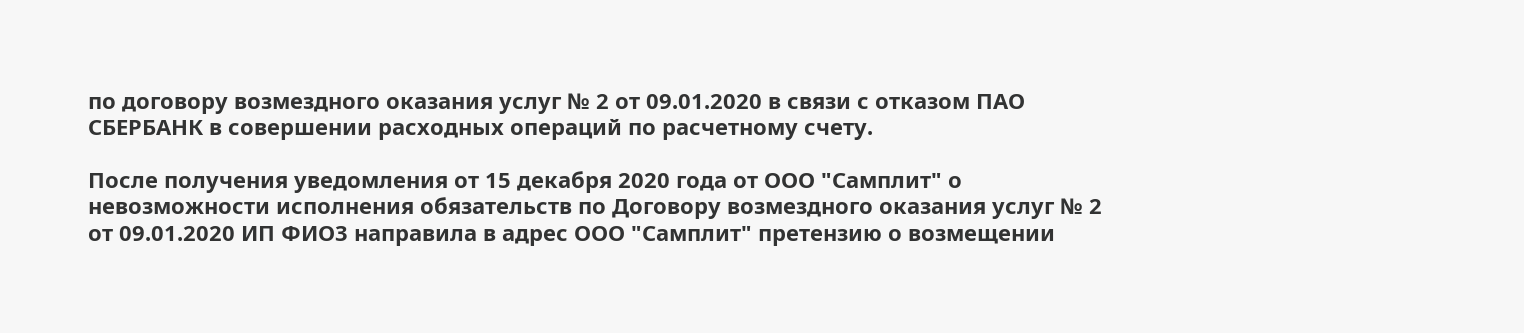по договору возмездного оказания услуг № 2 от 09.01.2020 в связи с отказом ПАО СБЕРБАНК в совершении расходных операций по расчетному счету.

После получения уведомления от 15 декабря 2020 года от ООО "Самплит" о невозможности исполнения обязательств по Договору возмездного оказания услуг № 2 от 09.01.2020 ИП ФИО3 направила в адрес ООО "Самплит" претензию о возмещении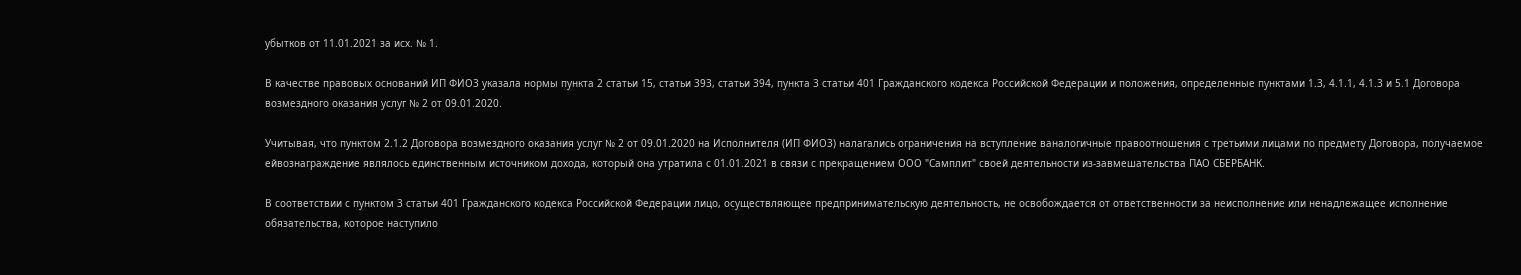убытков от 11.01.2021 за исх. № 1.

В качестве правовых оснований ИП ФИО3 указала нормы пункта 2 статьи 15, статьи 393, статьи 394, пункта 3 статьи 401 Гражданского кодекса Российской Федерации и положения, определенные пунктами 1.3, 4.1.1, 4.1.3 и 5.1 Договора возмездного оказания услуг № 2 от 09.01.2020.

Учитывая, что пунктом 2.1.2 Договора возмездного оказания услуг № 2 от 09.01.2020 на Исполнителя (ИП ФИО3) налагались ограничения на вступление ваналогичные правоотношения с третьими лицами по предмету Договора, получаемое ейвознаграждение являлось единственным источником дохода, который она утратила с 01.01.2021 в связи с прекращением ООО "Самплит" своей деятельности из-завмешательства ПАО СБЕРБАНК.

В соответствии с пунктом 3 статьи 401 Гражданского кодекса Российской Федерации лицо, осуществляющее предпринимательскую деятельность, не освобождается от ответственности за неисполнение или ненадлежащее исполнение обязательства, которое наступило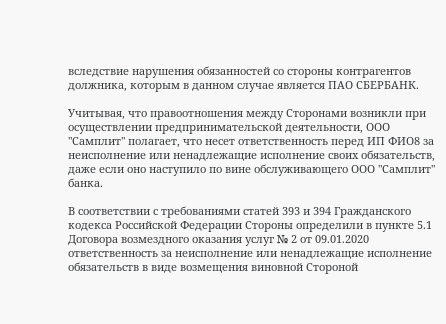вследствие нарушения обязанностей со стороны контрагентов должника, которым в данном случае является ПАО СБЕРБАНК.

Учитывая, что правоотношения между Сторонами возникли при осуществлении предпринимательской деятельности, ООО "Самплит" полагает, что несет ответственность перед ИП ФИО8 за неисполнение или ненадлежащие исполнение своих обязательств, даже если оно наступило по вине обслуживающего ООО "Самплит" банка.

В соответствии с требованиями статей 393 и 394 Гражданского кодекса Российской Федерации Стороны определили в пункте 5.1 Договора возмездного оказания услуг № 2 от 09.01.2020 ответственность за неисполнение или ненадлежащие исполнение обязательств в виде возмещения виновной Стороной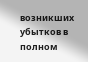возникших убытков в полном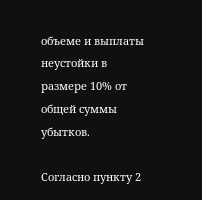объеме и выплаты неустойки в размере 10% от общей суммы убытков.

Согласно пункту 2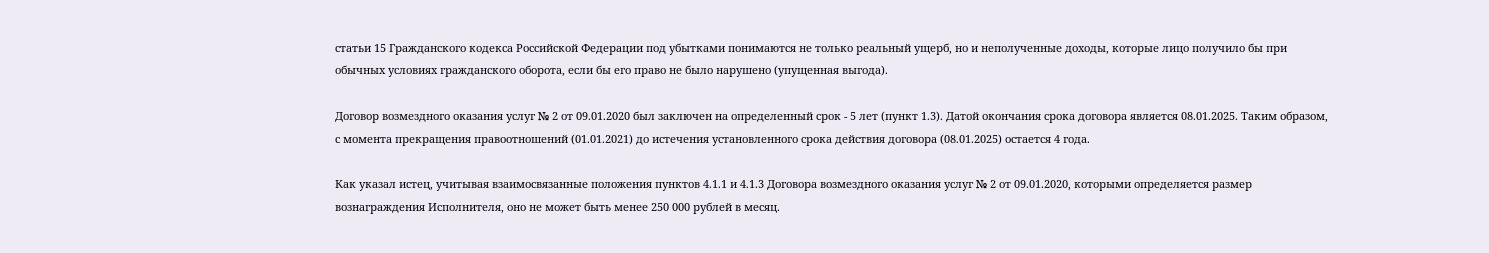статьи 15 Гражданского кодекса Российской Федерации под убытками понимаются не только реальный ущерб, но и неполученные доходы, которые лицо получило бы при обычных условиях гражданского оборота, если бы его право не было нарушено (упущенная выгода).

Договор возмездного оказания услуг № 2 от 09.01.2020 был заключен на определенный срок - 5 лет (пункт 1.3). Датой окончания срока договора является 08.01.2025. Таким образом, с момента прекращения правоотношений (01.01.2021) до истечения установленного срока действия договора (08.01.2025) остается 4 года.

Как указал истец, учитывая взаимосвязанные положения пунктов 4.1.1 и 4.1.3 Договора возмездного оказания услуг № 2 от 09.01.2020, которыми определяется размер вознаграждения Исполнителя, оно не может быть менее 250 000 рублей в месяц.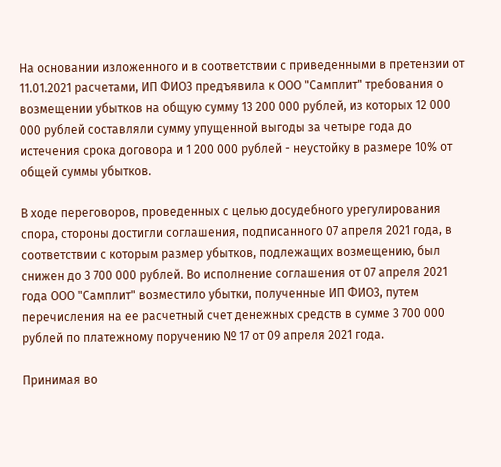На основании изложенного и в соответствии с приведенными в претензии от 11.01.2021 расчетами, ИП ФИО3 предъявила к ООО "Самплит" требования о возмещении убытков на общую сумму 13 200 000 рублей, из которых 12 000 000 рублей составляли сумму упущенной выгоды за четыре года до истечения срока договора и 1 200 000 рублей - неустойку в размере 10% от общей суммы убытков.

В ходе переговоров, проведенных с целью досудебного урегулирования спора, стороны достигли соглашения, подписанного 07 апреля 2021 года, в соответствии с которым размер убытков, подлежащих возмещению, был снижен до 3 700 000 рублей. Во исполнение соглашения от 07 апреля 2021 года ООО "Самплит" возместило убытки, полученные ИП ФИО3, путем перечисления на ее расчетный счет денежных средств в сумме 3 700 000 рублей по платежному поручению № 17 от 09 апреля 2021 года.

Принимая во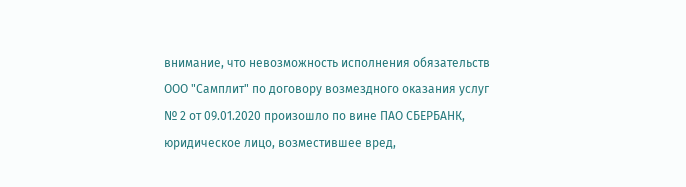внимание, что невозможность исполнения обязательств ООО "Самплит" по договору возмездного оказания услуг № 2 от 09.01.2020 произошло по вине ПАО СБЕРБАНК, юридическое лицо, возместившее вред,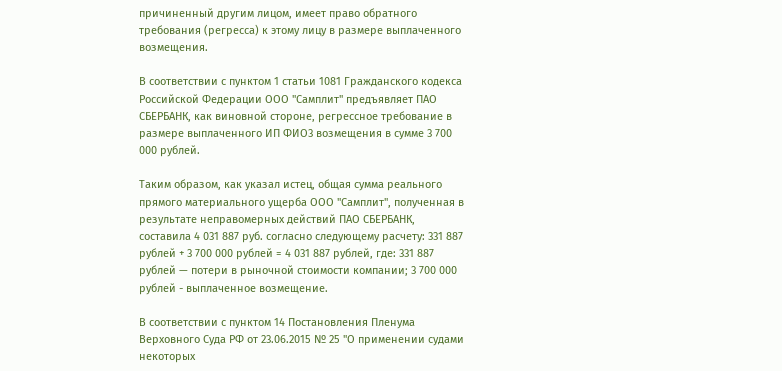причиненный другим лицом, имеет право обратного требования (регресса) к этому лицу в размере выплаченного возмещения.

В соответствии с пунктом 1 статьи 1081 Гражданского кодекса Российской Федерации ООО "Самплит" предъявляет ПАО СБЕРБАНК, как виновной стороне, регрессное требование в размере выплаченного ИП ФИО3 возмещения в сумме 3 700 000 рублей.

Таким образом, как указал истец, общая сумма реального прямого материального ущерба ООО "Самплит", полученная в результате неправомерных действий ПАО СБЕРБАНК, составила 4 031 887 руб. согласно следующему расчету: 331 887 рублей + 3 700 000 рублей = 4 031 887 рублей, где: 331 887 рублей — потери в рыночной стоимости компании; 3 700 000 рублей - выплаченное возмещение.

В соответствии с пунктом 14 Постановления Пленума Верховного Суда РФ от 23.06.2015 № 25 "О применении судами некоторых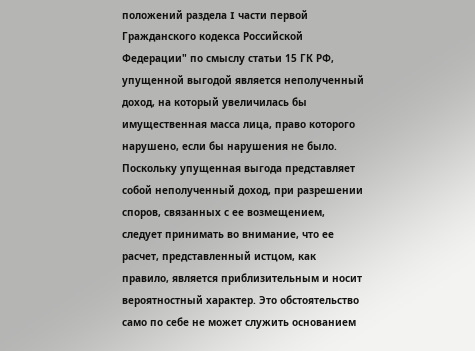положений раздела I части первой Гражданского кодекса Российской Федерации" по смыслу статьи 15 ГК РФ, упущенной выгодой является неполученный доход, на который увеличилась бы имущественная масса лица, право которого нарушено, если бы нарушения не было. Поскольку упущенная выгода представляет собой неполученный доход, при разрешении споров, связанных с ее возмещением, следует принимать во внимание, что ее расчет, представленный истцом, как правило, является приблизительным и носит вероятностный характер. Это обстоятельство само по себе не может служить основанием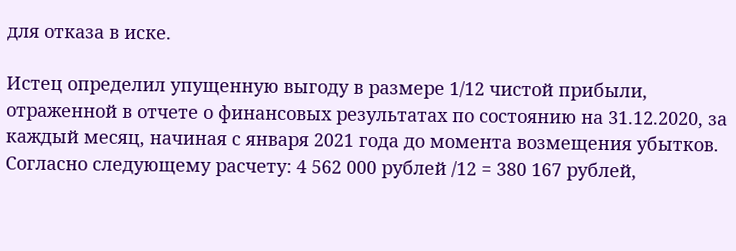для отказа в иске.

Истец определил упущенную выгоду в размере 1/12 чистой прибыли, отраженной в отчете о финансовых результатах по состоянию на 31.12.2020, за каждый месяц, начиная с января 2021 года до момента возмещения убытков. Согласно следующему расчету: 4 562 000 рублей /12 = 380 167 рублей,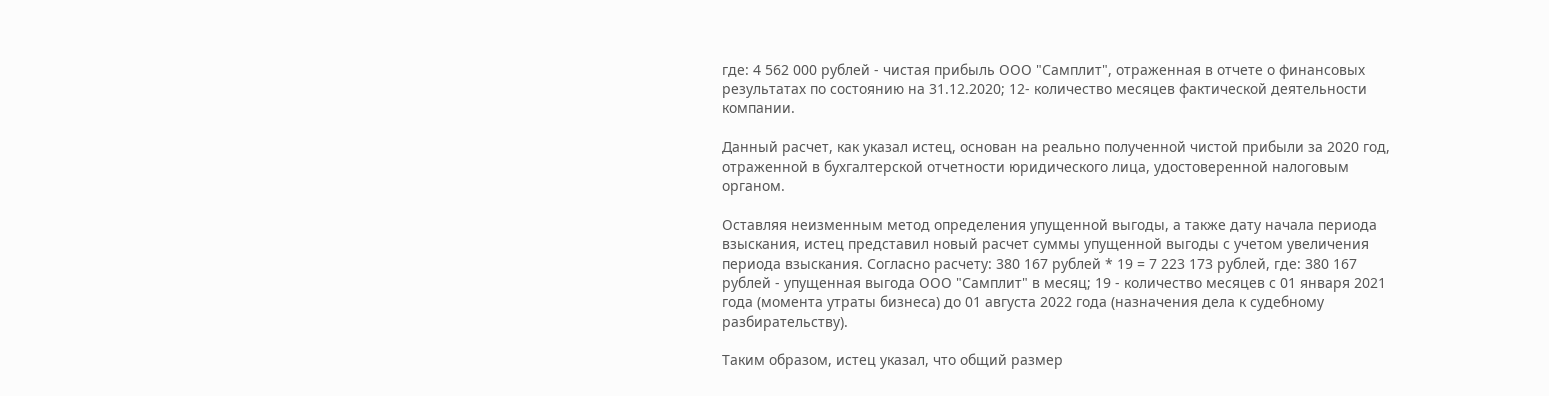где: 4 562 000 рублей - чистая прибыль ООО "Самплит", отраженная в отчете о финансовых результатах по состоянию на 31.12.2020; 12- количество месяцев фактической деятельности компании.

Данный расчет, как указал истец, основан на реально полученной чистой прибыли за 2020 год, отраженной в бухгалтерской отчетности юридического лица, удостоверенной налоговым органом.

Оставляя неизменным метод определения упущенной выгоды, а также дату начала периода взыскания, истец представил новый расчет суммы упущенной выгоды с учетом увеличения периода взыскания. Согласно расчету: 380 167 рублей * 19 = 7 223 173 рублей, где: 380 167 рублей - упущенная выгода ООО "Самплит" в месяц; 19 - количество месяцев с 01 января 2021 года (момента утраты бизнеса) до 01 августа 2022 года (назначения дела к судебному разбирательству).

Таким образом, истец указал, что общий размер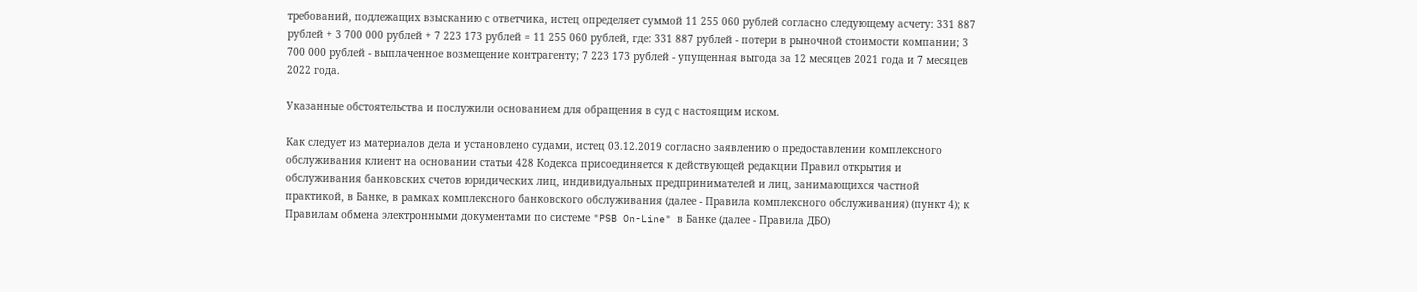требований, подлежащих взысканию с ответчика, истец определяет суммой 11 255 060 рублей согласно следующему асчету: 331 887 рублей + 3 700 000 рублей + 7 223 173 рублей = 11 255 060 рублей, где: 331 887 рублей - потери в рыночной стоимости компании; 3 700 000 рублей - выплаченное возмещение контрагенту; 7 223 173 рублей - упущенная выгода за 12 месяцев 2021 года и 7 месяцев 2022 года.

Указанные обстоятельства и послужили основанием для обращения в суд с настоящим иском.

Как следует из материалов дела и установлено судами, истец 03.12.2019 согласно заявлению о предоставлении комплексного обслуживания клиент на основании статьи 428 Кодекса присоединяется к действующей редакции Правил открытия и обслуживания банковских счетов юридических лиц, индивидуальных предпринимателей и лиц, занимающихся частной практикой, в Банке, в рамках комплексного банковского обслуживания (далее - Правила комплексного обслуживания) (пункт 4); к Правилам обмена электронными документами по системе "PSB On-Line" в Банке (далее - Правила ДБО)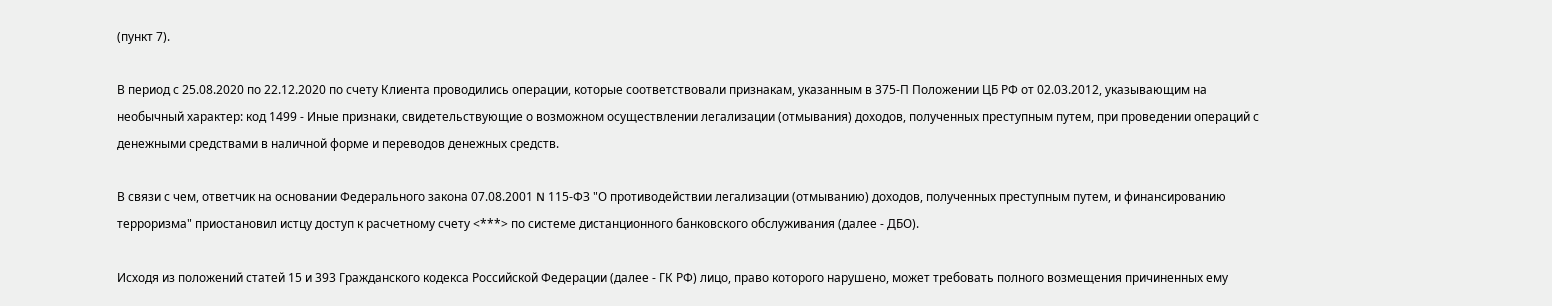(пункт 7).

В период с 25.08.2020 по 22.12.2020 по счету Клиента проводились операции, которые соответствовали признакам, указанным в 375-П Положении ЦБ РФ от 02.03.2012, указывающим на необычный характер: код 1499 - Иные признаки, свидетельствующие о возможном осуществлении легализации (отмывания) доходов, полученных преступным путем, при проведении операций с денежными средствами в наличной форме и переводов денежных средств.

В связи с чем, ответчик на основании Федерального закона 07.08.2001 N 115-ФЗ "О противодействии легализации (отмыванию) доходов, полученных преступным путем, и финансированию терроризма" приостановил истцу доступ к расчетному счету <***> по системе дистанционного банковского обслуживания (далее - ДБО).

Исходя из положений статей 15 и 393 Гражданского кодекса Российской Федерации (далее - ГК РФ) лицо, право которого нарушено, может требовать полного возмещения причиненных ему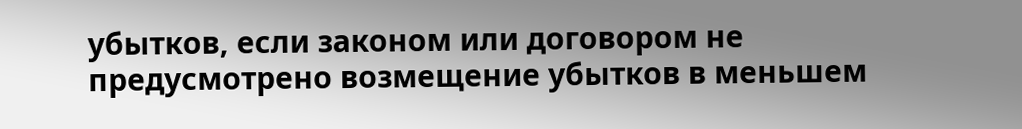убытков, если законом или договором не предусмотрено возмещение убытков в меньшем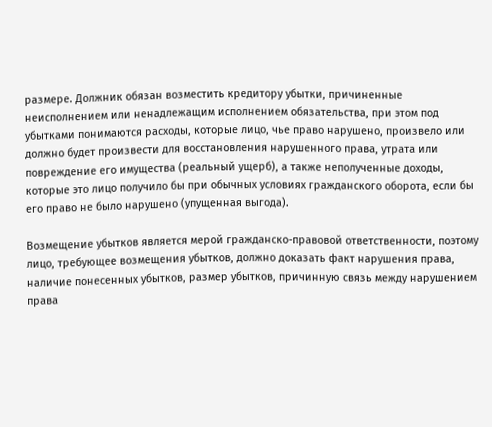размере. Должник обязан возместить кредитору убытки, причиненные неисполнением или ненадлежащим исполнением обязательства, при этом под убытками понимаются расходы, которые лицо, чье право нарушено, произвело или должно будет произвести для восстановления нарушенного права, утрата или повреждение его имущества (реальный ущерб), а также неполученные доходы, которые это лицо получило бы при обычных условиях гражданского оборота, если бы его право не было нарушено (упущенная выгода).

Возмещение убытков является мерой гражданско-правовой ответственности, поэтому лицо, требующее возмещения убытков, должно доказать факт нарушения права, наличие понесенных убытков, размер убытков, причинную связь между нарушением права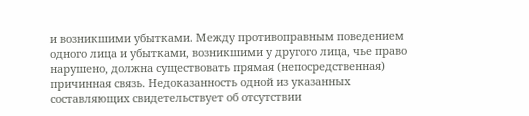и возникшими убытками. Между противоправным поведением одного лица и убытками, возникшими у другого лица, чье право нарушено, должна существовать прямая (непосредственная) причинная связь. Недоказанность одной из указанных составляющих свидетельствует об отсутствии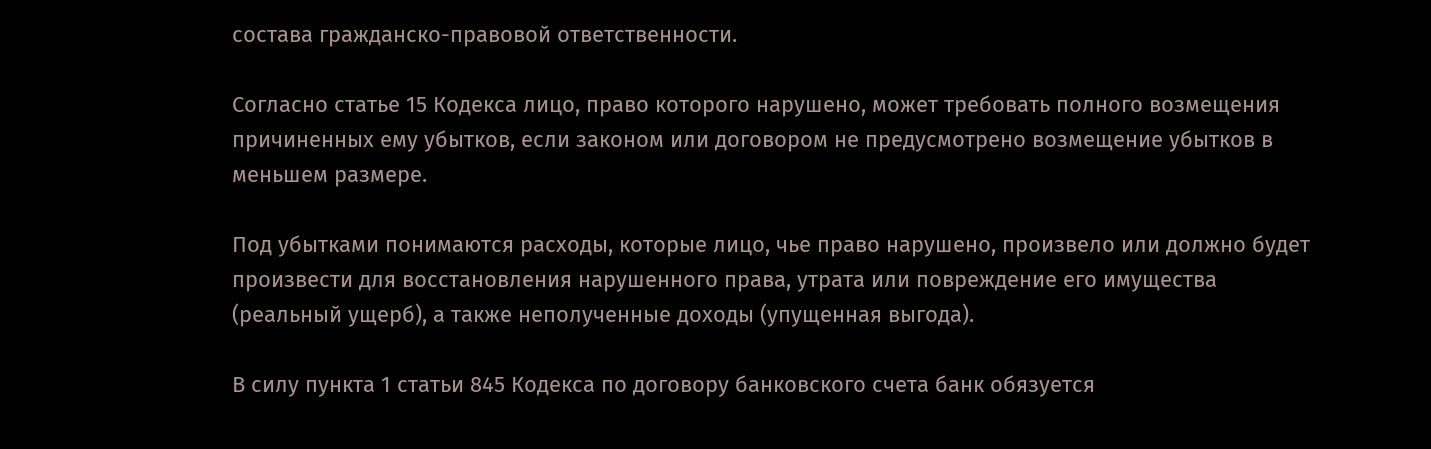состава гражданско-правовой ответственности.

Согласно статье 15 Кодекса лицо, право которого нарушено, может требовать полного возмещения причиненных ему убытков, если законом или договором не предусмотрено возмещение убытков в меньшем размере.

Под убытками понимаются расходы, которые лицо, чье право нарушено, произвело или должно будет произвести для восстановления нарушенного права, утрата или повреждение его имущества (реальный ущерб), а также неполученные доходы (упущенная выгода).

В силу пункта 1 статьи 845 Кодекса по договору банковского счета банк обязуется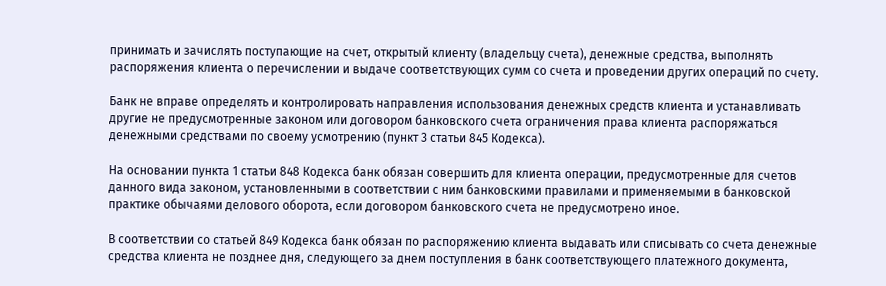принимать и зачислять поступающие на счет, открытый клиенту (владельцу счета), денежные средства, выполнять распоряжения клиента о перечислении и выдаче соответствующих сумм со счета и проведении других операций по счету.

Банк не вправе определять и контролировать направления использования денежных средств клиента и устанавливать другие не предусмотренные законом или договором банковского счета ограничения права клиента распоряжаться денежными средствами по своему усмотрению (пункт 3 статьи 845 Кодекса).

На основании пункта 1 статьи 848 Кодекса банк обязан совершить для клиента операции, предусмотренные для счетов данного вида законом, установленными в соответствии с ним банковскими правилами и применяемыми в банковской практике обычаями делового оборота, если договором банковского счета не предусмотрено иное.

В соответствии со статьей 849 Кодекса банк обязан по распоряжению клиента выдавать или списывать со счета денежные средства клиента не позднее дня, следующего за днем поступления в банк соответствующего платежного документа,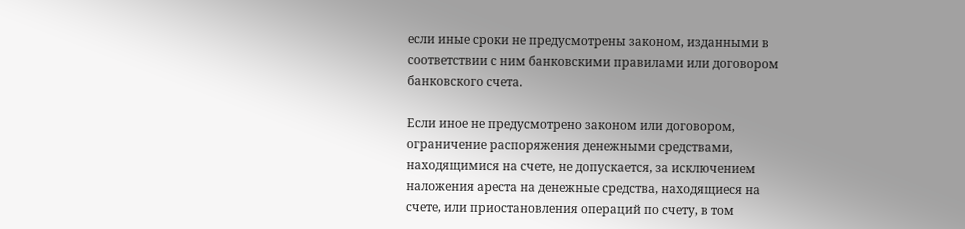если иные сроки не предусмотрены законом, изданными в соответствии с ним банковскими правилами или договором банковского счета.

Если иное не предусмотрено законом или договором, ограничение распоряжения денежными средствами, находящимися на счете, не допускается, за исключением наложения ареста на денежные средства, находящиеся на счете, или приостановления операций по счету, в том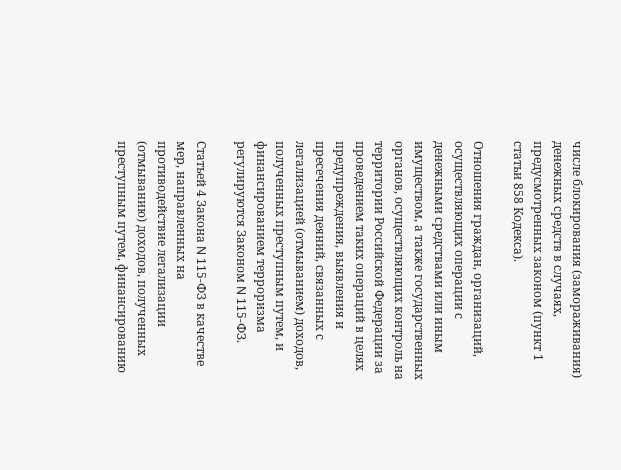числе блокирования (замораживания) денежных средств в случаях, предусмотренных законом (пункт 1 статьи 858 Кодекса).

Отношения граждан, организаций, осуществляющих операции с денежными средствами или иным имуществом, а также государственных органов, осуществляющих контроль на территории Российской Федерации за проведением таких операций в целях предупреждения, выявления и пресечения деяний, связанных с легализацией (отмыванием) доходов, полученных преступным путем, и финансированием терроризма регулируются Законом N 115-ФЗ.

Статьей 4 Закона N 115-ФЗ в качестве мер, направленных на противодействие легализации (отмыванию) доходов, полученных преступным путем, финансированию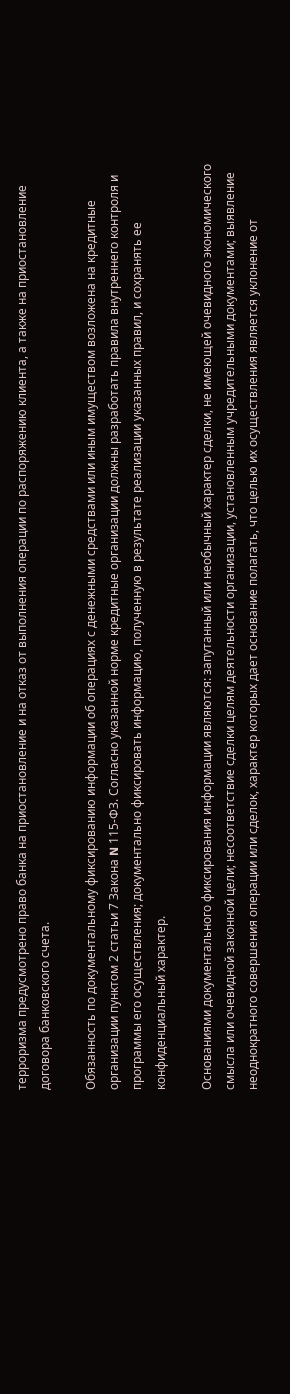терроризма предусмотрено право банка на приостановление и на отказ от выполнения операции по распоряжению клиента, а также на приостановление договора банковского счета.

Обязанность по документальному фиксированию информации об операциях с денежными средствами или иным имуществом возложена на кредитные организации пунктом 2 статьи 7 Закона N 115-ФЗ. Согласно указанной норме кредитные организации должны разработать правила внутреннего контроля и программы его осуществления; документально фиксировать информацию, полученную в результате реализации указанных правил, и сохранять ее конфиденциальный характер.

Основаниями документального фиксирования информации являются: запутанный или необычный характер сделки, не имеющей очевидного экономического смысла или очевидной законной цели; несоответствие сделки целям деятельности организации, установленным учредительными документами; выявление неоднократного совершения операции или сделок, характер которых дает основание полагать, что целью их осуществления является уклонение от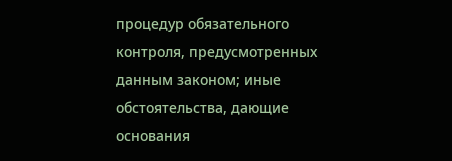процедур обязательного контроля, предусмотренных данным законом; иные обстоятельства, дающие основания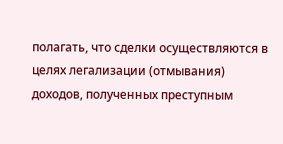полагать, что сделки осуществляются в целях легализации (отмывания) доходов, полученных преступным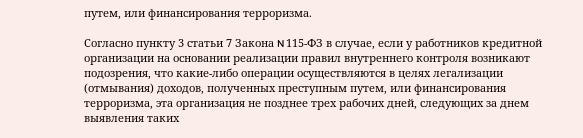путем, или финансирования терроризма.

Согласно пункту 3 статьи 7 Закона N 115-ФЗ в случае, если у работников кредитной организации на основании реализации правил внутреннего контроля возникают подозрения, что какие-либо операции осуществляются в целях легализации (отмывания) доходов, полученных преступным путем, или финансирования терроризма, эта организация не позднее трех рабочих дней, следующих за днем выявления таких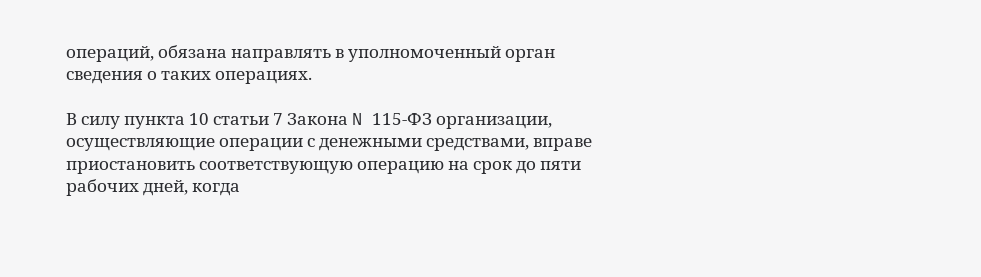операций, обязана направлять в уполномоченный орган сведения о таких операциях.

В силу пункта 10 статьи 7 Закона N 115-ФЗ организации, осуществляющие операции с денежными средствами, вправе приостановить соответствующую операцию на срок до пяти рабочих дней, когда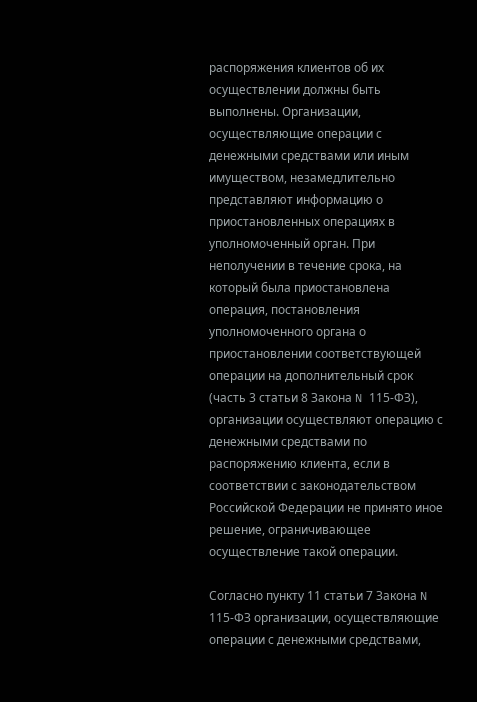распоряжения клиентов об их осуществлении должны быть выполнены. Организации, осуществляющие операции с денежными средствами или иным имуществом, незамедлительно представляют информацию о приостановленных операциях в уполномоченный орган. При неполучении в течение срока, на который была приостановлена операция, постановления уполномоченного органа о приостановлении соответствующей операции на дополнительный срок (часть 3 статьи 8 Закона N 115-ФЗ), организации осуществляют операцию с денежными средствами по распоряжению клиента, если в соответствии с законодательством Российской Федерации не принято иное решение, ограничивающее осуществление такой операции.

Согласно пункту 11 статьи 7 Закона N 115-ФЗ организации, осуществляющие операции с денежными средствами,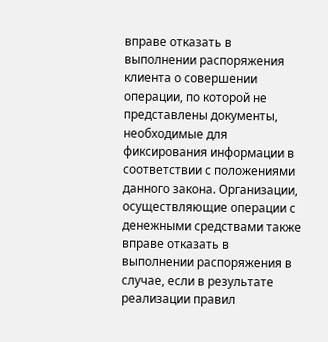вправе отказать в выполнении распоряжения клиента о совершении операции, по которой не представлены документы, необходимые для фиксирования информации в соответствии с положениями данного закона. Организации, осуществляющие операции с денежными средствами также вправе отказать в выполнении распоряжения в случае, если в результате реализации правил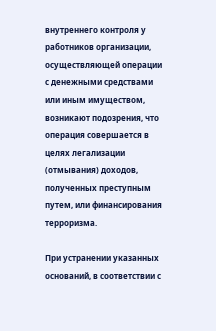внутреннего контроля у работников организации, осуществляющей операции с денежными средствами или иным имуществом, возникают подозрения, что операция совершается в целях легализации (отмывания) доходов, полученных преступным путем, или финансирования терроризма.

При устранении указанных оснований, в соответствии с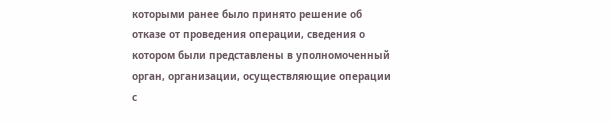которыми ранее было принято решение об отказе от проведения операции, сведения о котором были представлены в уполномоченный орган, организации, осуществляющие операции с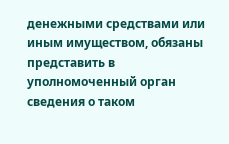денежными средствами или иным имуществом, обязаны представить в уполномоченный орган сведения о таком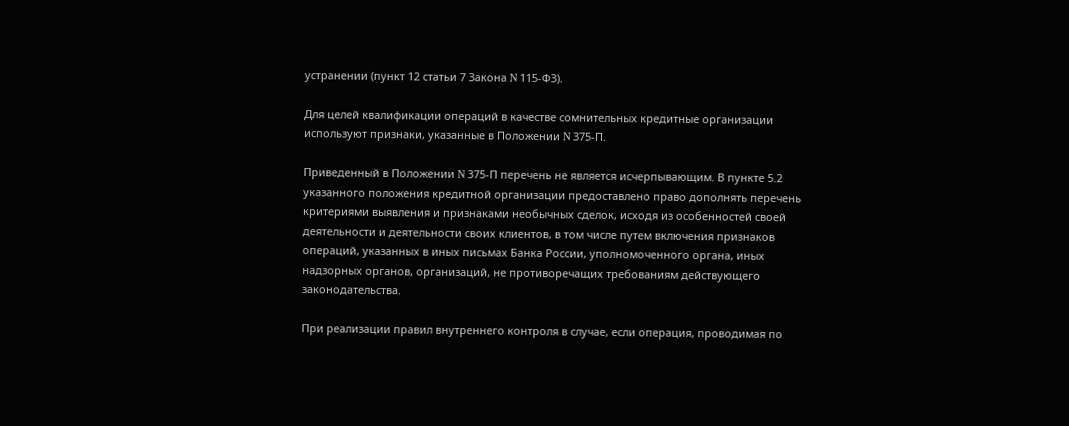устранении (пункт 12 статьи 7 Закона N 115-ФЗ).

Для целей квалификации операций в качестве сомнительных кредитные организации используют признаки, указанные в Положении N 375-П.

Приведенный в Положении N 375-П перечень не является исчерпывающим. В пункте 5.2 указанного положения кредитной организации предоставлено право дополнять перечень критериями выявления и признаками необычных сделок, исходя из особенностей своей деятельности и деятельности своих клиентов, в том числе путем включения признаков операций, указанных в иных письмах Банка России, уполномоченного органа, иных надзорных органов, организаций, не противоречащих требованиям действующего законодательства.

При реализации правил внутреннего контроля в случае, если операция, проводимая по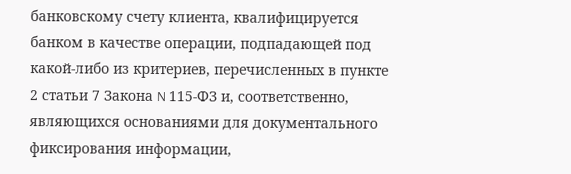банковскому счету клиента, квалифицируется банком в качестве операции, подпадающей под какой-либо из критериев, перечисленных в пункте 2 статьи 7 Закона N 115-ФЗ и, соответственно, являющихся основаниями для документального фиксирования информации,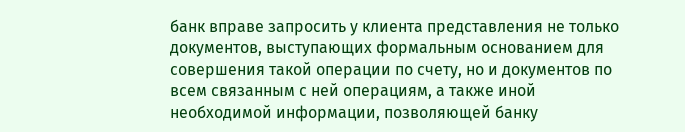банк вправе запросить у клиента представления не только документов, выступающих формальным основанием для совершения такой операции по счету, но и документов по всем связанным с ней операциям, а также иной необходимой информации, позволяющей банку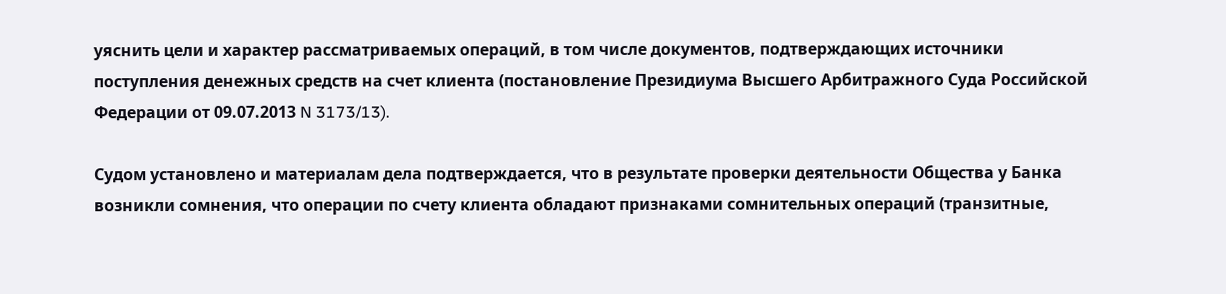уяснить цели и характер рассматриваемых операций, в том числе документов, подтверждающих источники поступления денежных средств на счет клиента (постановление Президиума Высшего Арбитражного Суда Российской Федерации от 09.07.2013 N 3173/13).

Судом установлено и материалам дела подтверждается, что в результате проверки деятельности Общества у Банка возникли сомнения, что операции по счету клиента обладают признаками сомнительных операций (транзитные,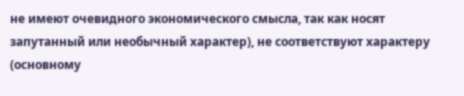не имеют очевидного экономического смысла, так как носят запутанный или необычный характер), не соответствуют характеру (основному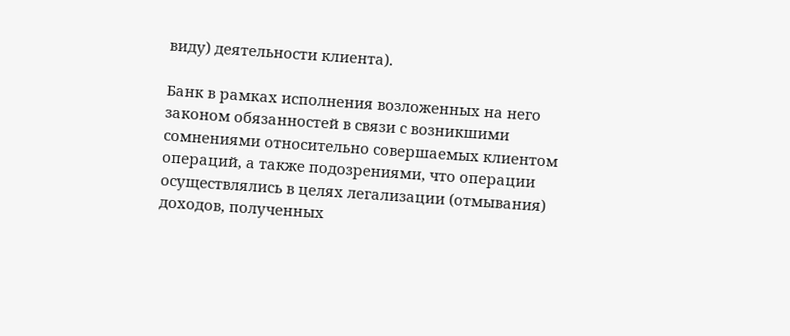виду) деятельности клиента).

Банк в рамках исполнения возложенных на него законом обязанностей в связи с возникшими сомнениями относительно совершаемых клиентом операций, а также подозрениями, что операции осуществлялись в целях легализации (отмывания) доходов, полученных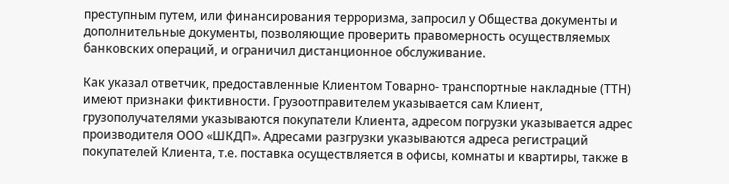преступным путем, или финансирования терроризма, запросил у Общества документы и дополнительные документы, позволяющие проверить правомерность осуществляемых банковских операций, и ограничил дистанционное обслуживание.

Как указал ответчик, предоставленные Клиентом Товарно- транспортные накладные (ТТН) имеют признаки фиктивности. Грузоотправителем указывается сам Клиент, грузополучателями указываются покупатели Клиента, адресом погрузки указывается адрес производителя ООО «ШКДП». Адресами разгрузки указываются адреса регистраций покупателей Клиента, т.е. поставка осуществляется в офисы, комнаты и квартиры, также в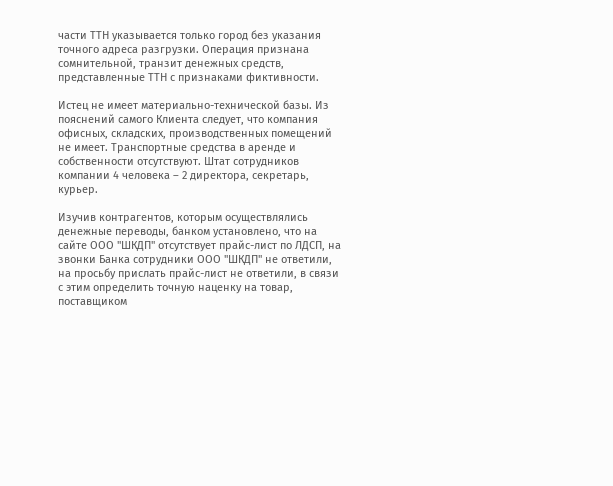части ТТН указывается только город без указания точного адреса разгрузки. Операция признана сомнительной, транзит денежных средств, представленные ТТН с признаками фиктивности.

Истец не имеет материально-технической базы. Из пояснений самого Клиента следует, что компания офисных, складских, производственных помещений не имеет. Транспортные средства в аренде и собственности отсутствуют. Штат сотрудников компании 4 человека – 2 директора, секретарь, курьер.

Изучив контрагентов, которым осуществлялись денежные переводы, банком установлено, что на сайте ООО "ШКДП" отсутствует прайс-лист по ЛДСП, на звонки Банка сотрудники ООО "ШКДП" не ответили, на просьбу прислать прайс-лист не ответили, в связи с этим определить точную наценку на товар, поставщиком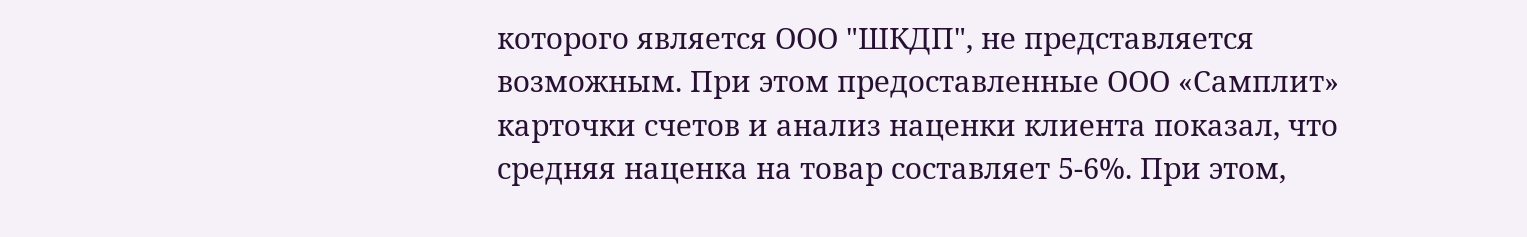которого является ООО "ШКДП", не представляется возможным. При этом предоставленные ООО «Самплит» карточки счетов и анализ наценки клиента показал, что средняя наценка на товар составляет 5-6%. При этом,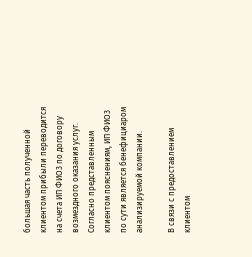большая часть полученной клиентом прибыли переводится на счета ИП ФИО3 по договору возмездного оказания услуг. Согласно представленным клиентом пояснениям, ИП ФИО3 по сути является бенефициаром анализируемой компании.

В связи с предоставлением клиентом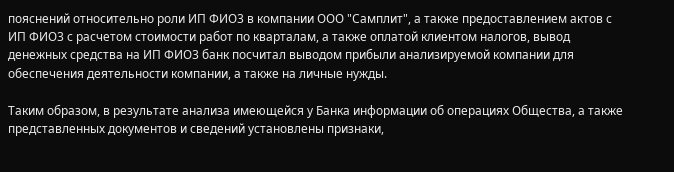пояснений относительно роли ИП ФИО3 в компании ООО "Самплит", а также предоставлением актов с ИП ФИО3 с расчетом стоимости работ по кварталам, а также оплатой клиентом налогов, вывод денежных средства на ИП ФИО3 банк посчитал выводом прибыли анализируемой компании для обеспечения деятельности компании, а также на личные нужды.

Таким образом, в результате анализа имеющейся у Банка информации об операциях Общества, а также представленных документов и сведений установлены признаки,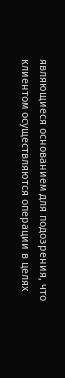являющиеся основанием для подозрения, что клиентом осуществляются операции в целях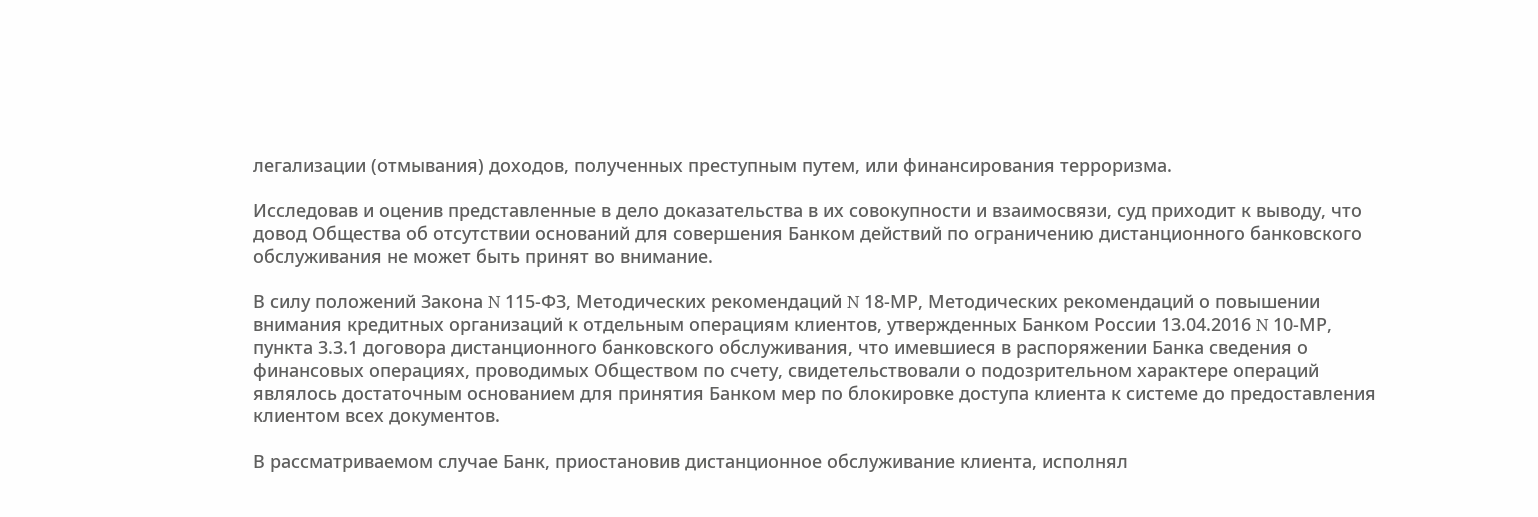легализации (отмывания) доходов, полученных преступным путем, или финансирования терроризма.

Исследовав и оценив представленные в дело доказательства в их совокупности и взаимосвязи, суд приходит к выводу, что довод Общества об отсутствии оснований для совершения Банком действий по ограничению дистанционного банковского обслуживания не может быть принят во внимание.

В силу положений Закона N 115-ФЗ, Методических рекомендаций N 18-МР, Методических рекомендаций о повышении внимания кредитных организаций к отдельным операциям клиентов, утвержденных Банком России 13.04.2016 N 10-МР, пункта 3.3.1 договора дистанционного банковского обслуживания, что имевшиеся в распоряжении Банка сведения о финансовых операциях, проводимых Обществом по счету, свидетельствовали о подозрительном характере операций являлось достаточным основанием для принятия Банком мер по блокировке доступа клиента к системе до предоставления клиентом всех документов.

В рассматриваемом случае Банк, приостановив дистанционное обслуживание клиента, исполнял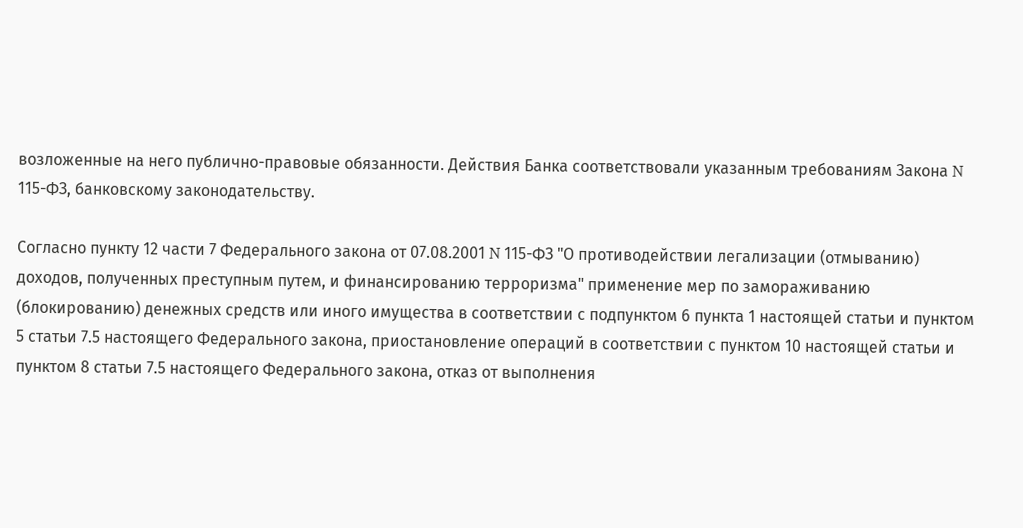возложенные на него публично-правовые обязанности. Действия Банка соответствовали указанным требованиям Закона N 115-ФЗ, банковскому законодательству.

Согласно пункту 12 части 7 Федерального закона от 07.08.2001 N 115-ФЗ "О противодействии легализации (отмыванию) доходов, полученных преступным путем, и финансированию терроризма" применение мер по замораживанию (блокированию) денежных средств или иного имущества в соответствии с подпунктом 6 пункта 1 настоящей статьи и пунктом 5 статьи 7.5 настоящего Федерального закона, приостановление операций в соответствии с пунктом 10 настоящей статьи и пунктом 8 статьи 7.5 настоящего Федерального закона, отказ от выполнения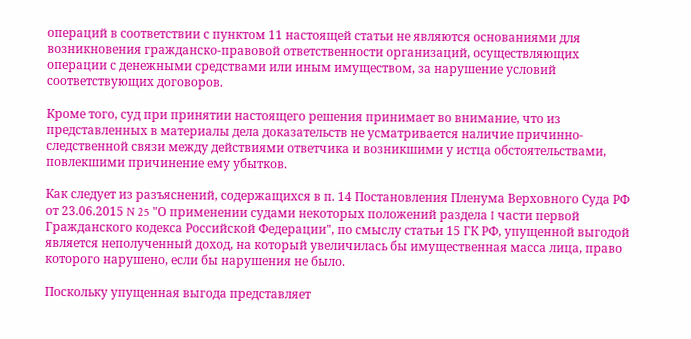операций в соответствии с пунктом 11 настоящей статьи не являются основаниями для возникновения гражданско-правовой ответственности организаций, осуществляющих операции с денежными средствами или иным имуществом, за нарушение условий соответствующих договоров.

Кроме того, суд при принятии настоящего решения принимает во внимание, что из представленных в материалы дела доказательств не усматривается наличие причинно-следственной связи между действиями ответчика и возникшими у истца обстоятельствами, повлекшими причинение ему убытков.

Как следует из разъяснений, содержащихся в п. 14 Постановления Пленума Верховного Суда РФ от 23.06.2015 N 25 "О применении судами некоторых положений раздела I части первой Гражданского кодекса Российской Федерации", по смыслу статьи 15 ГК РФ, упущенной выгодой является неполученный доход, на который увеличилась бы имущественная масса лица, право которого нарушено, если бы нарушения не было.

Поскольку упущенная выгода представляет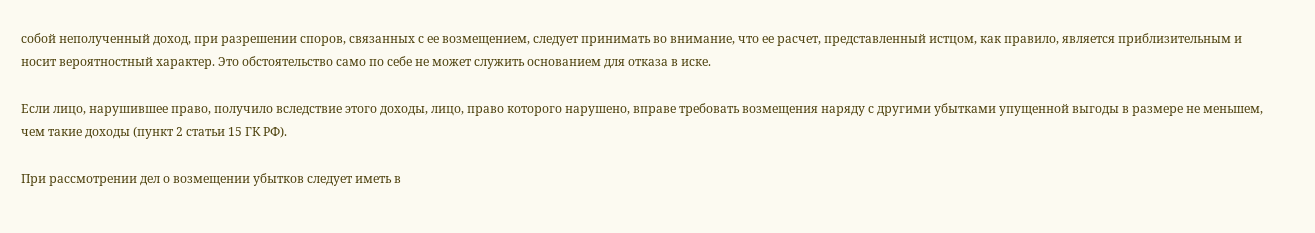собой неполученный доход, при разрешении споров, связанных с ее возмещением, следует принимать во внимание, что ее расчет, представленный истцом, как правило, является приблизительным и носит вероятностный характер. Это обстоятельство само по себе не может служить основанием для отказа в иске.

Если лицо, нарушившее право, получило вследствие этого доходы, лицо, право которого нарушено, вправе требовать возмещения наряду с другими убытками упущенной выгоды в размере не меньшем, чем такие доходы (пункт 2 статьи 15 ГК РФ).

При рассмотрении дел о возмещении убытков следует иметь в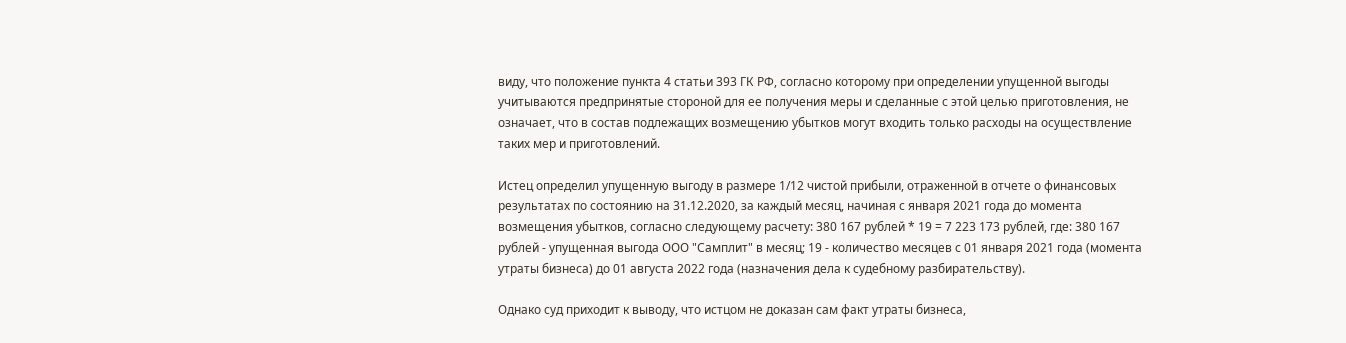виду, что положение пункта 4 статьи 393 ГК РФ, согласно которому при определении упущенной выгоды учитываются предпринятые стороной для ее получения меры и сделанные с этой целью приготовления, не означает, что в состав подлежащих возмещению убытков могут входить только расходы на осуществление таких мер и приготовлений.

Истец определил упущенную выгоду в размере 1/12 чистой прибыли, отраженной в отчете о финансовых результатах по состоянию на 31.12.2020, за каждый месяц, начиная с января 2021 года до момента возмещения убытков, согласно следующему расчету: 380 167 рублей * 19 = 7 223 173 рублей, где: 380 167 рублей - упущенная выгода ООО "Самплит" в месяц; 19 - количество месяцев с 01 января 2021 года (момента утраты бизнеса) до 01 августа 2022 года (назначения дела к судебному разбирательству).

Однако суд приходит к выводу, что истцом не доказан сам факт утраты бизнеса,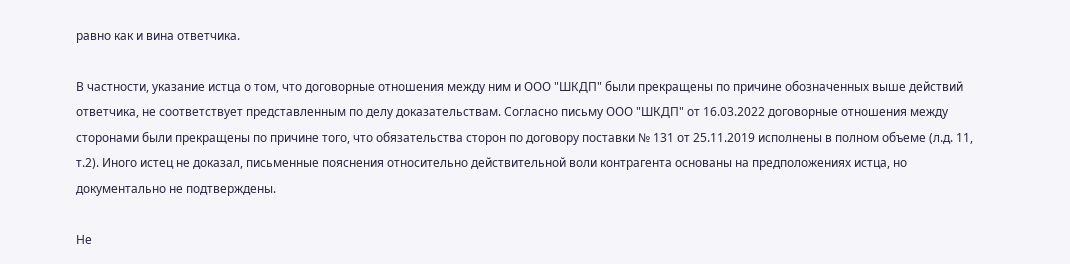равно как и вина ответчика.

В частности, указание истца о том, что договорные отношения между ним и ООО "ШКДП" были прекращены по причине обозначенных выше действий ответчика, не соответствует представленным по делу доказательствам. Согласно письму ООО "ШКДП" от 16.03.2022 договорные отношения между сторонами были прекращены по причине того, что обязательства сторон по договору поставки № 131 от 25.11.2019 исполнены в полном объеме (л.д. 11, т.2). Иного истец не доказал, письменные пояснения относительно действительной воли контрагента основаны на предположениях истца, но документально не подтверждены.

Не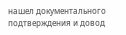нашел документального подтверждения и довод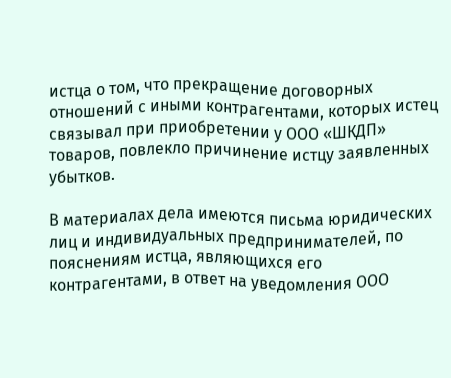истца о том, что прекращение договорных отношений с иными контрагентами, которых истец связывал при приобретении у ООО «ШКДП» товаров, повлекло причинение истцу заявленных убытков.

В материалах дела имеются письма юридических лиц и индивидуальных предпринимателей, по пояснениям истца, являющихся его контрагентами, в ответ на уведомления ООО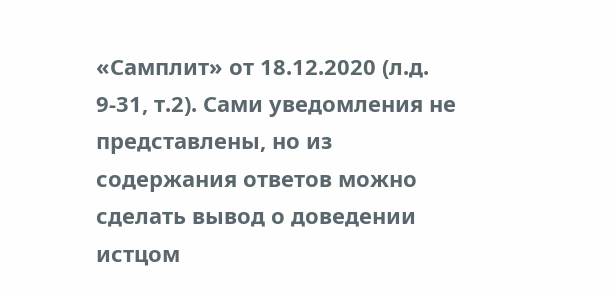«Самплит» от 18.12.2020 (л.д. 9-31, т.2). Сами уведомления не представлены, но из содержания ответов можно сделать вывод о доведении истцом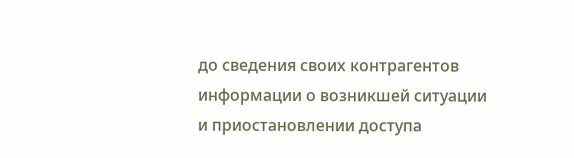до сведения своих контрагентов информации о возникшей ситуации и приостановлении доступа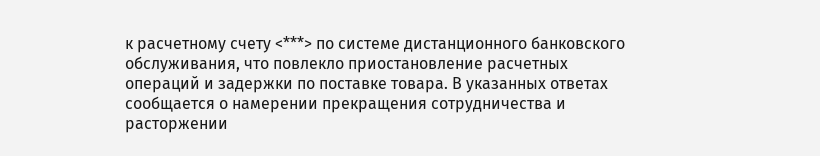к расчетному счету <***> по системе дистанционного банковского обслуживания, что повлекло приостановление расчетных операций и задержки по поставке товара. В указанных ответах сообщается о намерении прекращения сотрудничества и расторжении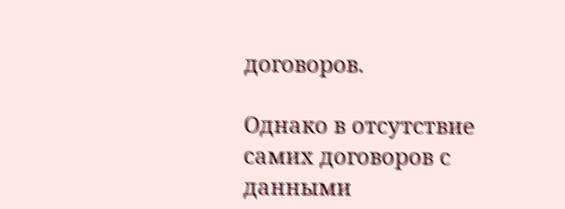договоров.

Однако в отсутствие самих договоров с данными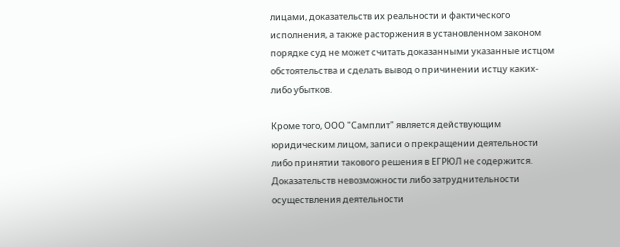лицами, доказательств их реальности и фактического исполнения, а также расторжения в установленном законом порядке суд не может считать доказанными указанные истцом обстоятельства и сделать вывод о причинении истцу каких-либо убытков.

Кроме того, ООО "Самплит" является действующим юридическим лицом, записи о прекращении деятельности либо принятии такового решения в ЕГРЮЛ не содержится. Доказательств невозможности либо затруднительности осуществления деятельности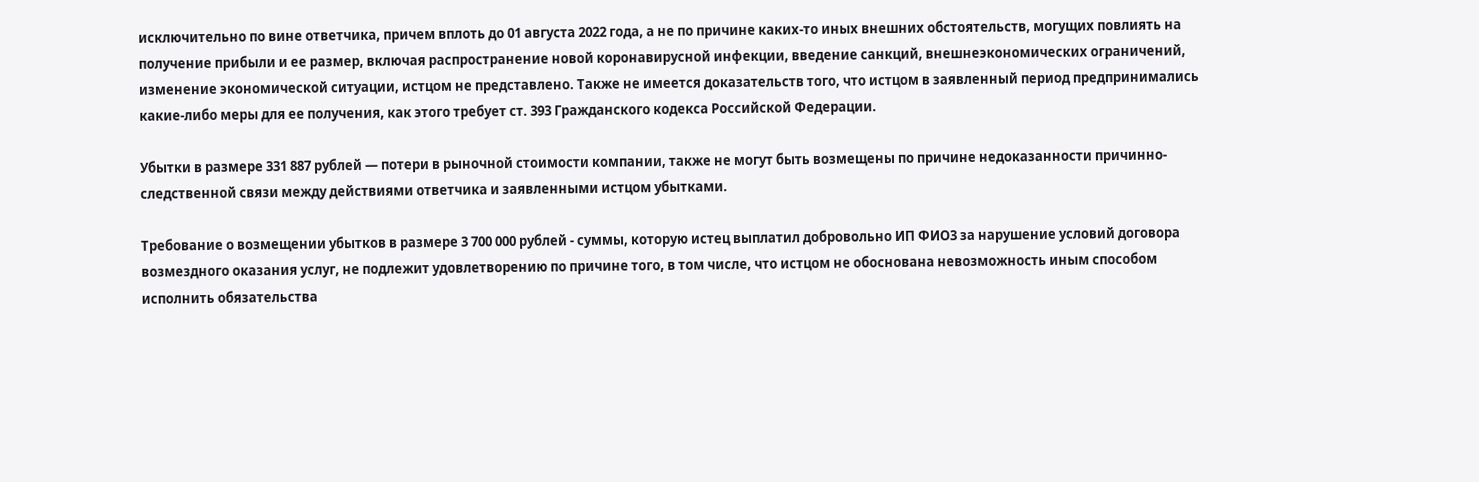исключительно по вине ответчика, причем вплоть до 01 августа 2022 года, а не по причине каких-то иных внешних обстоятельств, могущих повлиять на получение прибыли и ее размер, включая распространение новой коронавирусной инфекции, введение санкций, внешнеэкономических ограничений, изменение экономической ситуации, истцом не представлено. Также не имеется доказательств того, что истцом в заявленный период предпринимались какие-либо меры для ее получения, как этого требует ст. 393 Гражданского кодекса Российской Федерации.

Убытки в размере 331 887 рублей — потери в рыночной стоимости компании, также не могут быть возмещены по причине недоказанности причинно-следственной связи между действиями ответчика и заявленными истцом убытками.

Требование о возмещении убытков в размере 3 700 000 рублей - суммы, которую истец выплатил добровольно ИП ФИО3 за нарушение условий договора возмездного оказания услуг, не подлежит удовлетворению по причине того, в том числе, что истцом не обоснована невозможность иным способом исполнить обязательства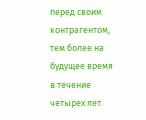перед своим контрагентом, тем более на будущее время в течение четырех лет.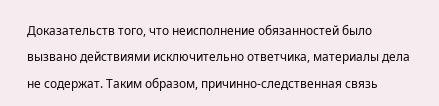Доказательств того, что неисполнение обязанностей было вызвано действиями исключительно ответчика, материалы дела не содержат. Таким образом, причинно-следственная связь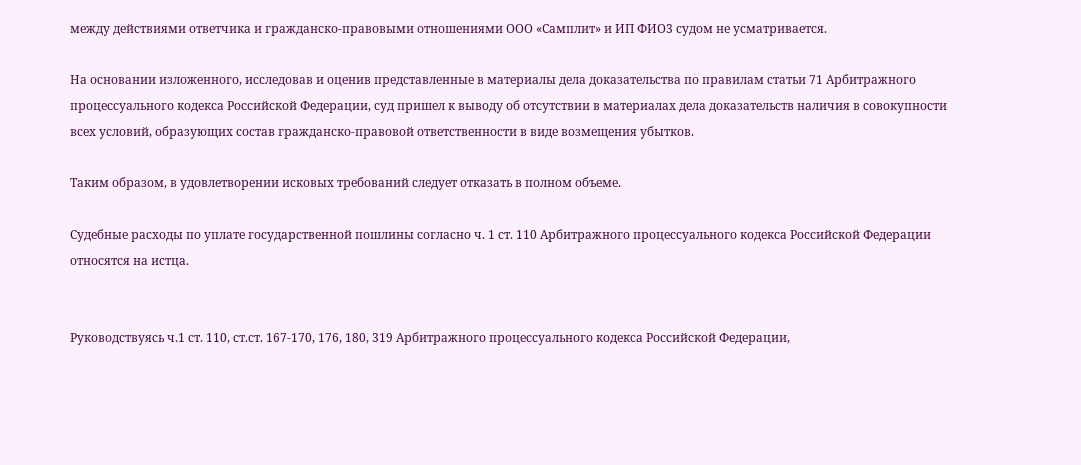между действиями ответчика и гражданско-правовыми отношениями ООО «Самплит» и ИП ФИО3 судом не усматривается.

На основании изложенного, исследовав и оценив представленные в материалы дела доказательства по правилам статьи 71 Арбитражного процессуального кодекса Российской Федерации, суд пришел к выводу об отсутствии в материалах дела доказательств наличия в совокупности всех условий, образующих состав гражданско-правовой ответственности в виде возмещения убытков.

Таким образом, в удовлетворении исковых требований следует отказать в полном объеме.

Судебные расходы по уплате государственной пошлины согласно ч. 1 ст. 110 Арбитражного процессуального кодекса Российской Федерации относятся на истца.


Руководствуясь ч.1 ст. 110, ст.ст. 167-170, 176, 180, 319 Арбитражного процессуального кодекса Российской Федерации,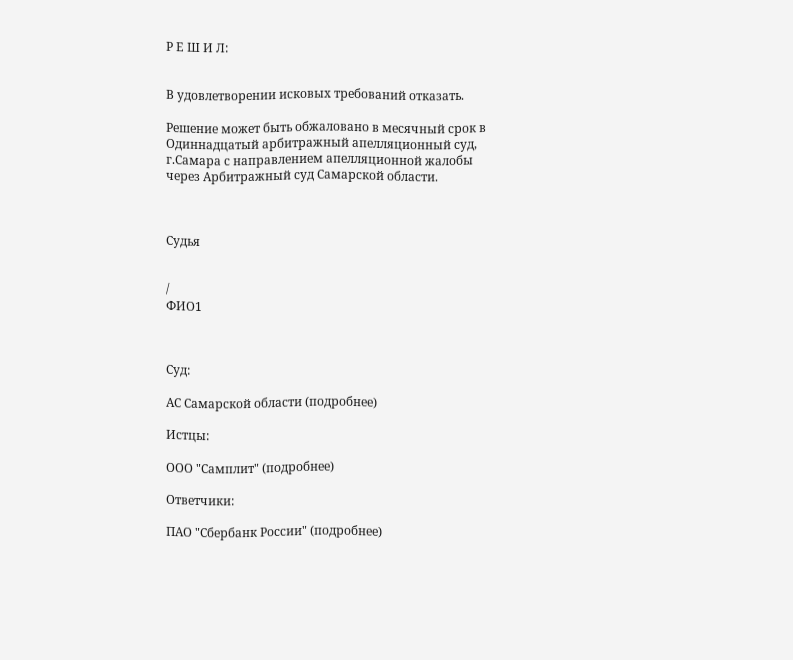Р Е Ш И Л:


В удовлетворении исковых требований отказать.

Решение может быть обжаловано в месячный срок в Одиннадцатый арбитражный апелляционный суд, г.Самара с направлением апелляционной жалобы через Арбитражный суд Самарской области.



Судья


/
ФИО1



Суд:

АС Самарской области (подробнее)

Истцы:

ООО "Самплит" (подробнее)

Ответчики:

ПАО "Сбербанк России" (подробнее)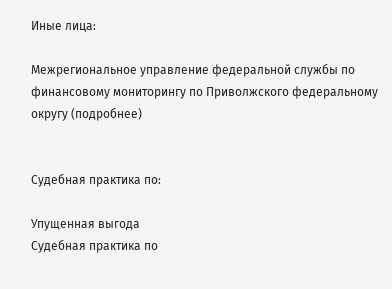Иные лица:

Межрегиональное управление федеральной службы по финансовому мониторингу по Приволжского федеральному округу (подробнее)


Судебная практика по:

Упущенная выгода
Судебная практика по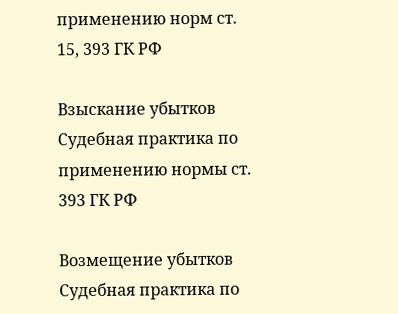применению норм ст. 15, 393 ГК РФ

Взыскание убытков
Судебная практика по применению нормы ст. 393 ГК РФ

Возмещение убытков
Судебная практика по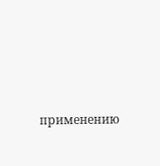применению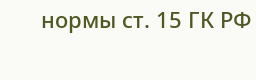нормы ст. 15 ГК РФ